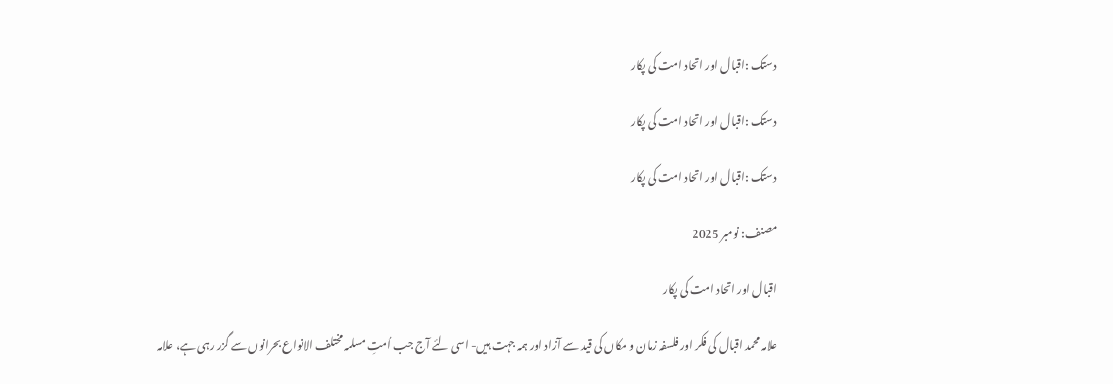دستک :اقبال اور اتحاد امت کی پکار

دستک :اقبال اور اتحاد امت کی پکار

دستک :اقبال اور اتحاد امت کی پکار

مصنف: نومبر 2025

اقبال اور اتحاد امت کی پکار

علامہ محمد اقبال کی فکر اور فلسفہ زمان و مکاں کی قید سے آزاد اور ہمہ جہت ہیں- اسی لئے آج جب اُمتِ مسلمہ مختلف الانواع بحرانوں سے گزر رہی ہے، علامہ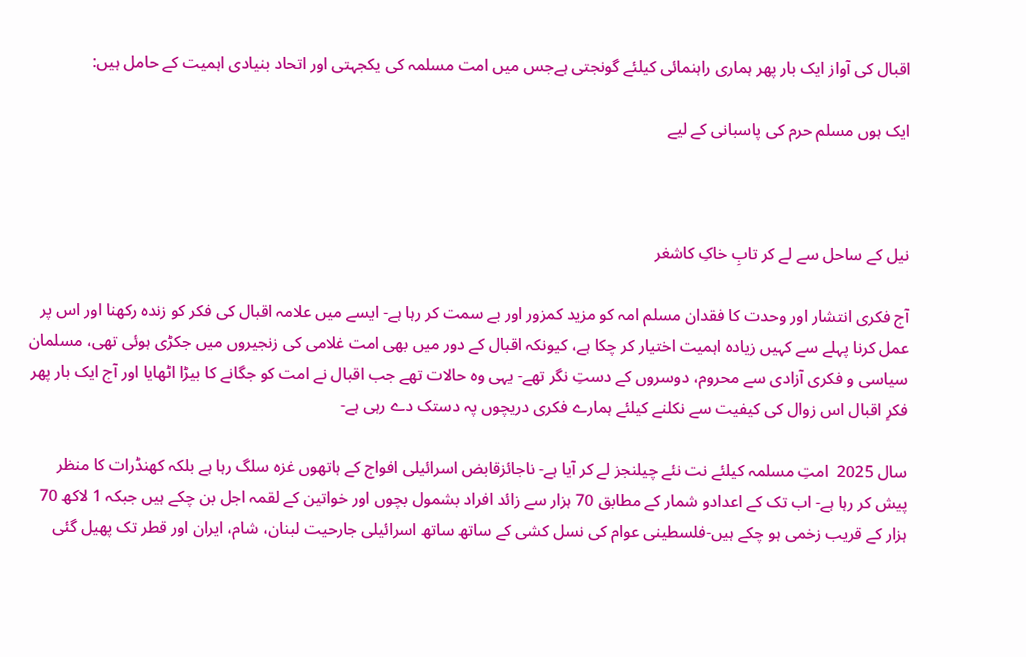اقبال کی آواز ایک بار پھر ہماری راہنمائی کیلئے گونجتی ہےجس میں امت مسلمہ کی یکجہتی اور اتحاد بنیادی اہمیت کے حامل ہیں:

ایک ہوں مسلم حرم کی پاسبانی کے لیے



نیل کے ساحل سے لے کر تابِ خاکِ کاشغر

آج فکری انتشار اور وحدت کا فقدان مسلم امہ کو مزید کمزور اور بے سمت کر رہا ہے- ایسے میں علامہ اقبال کی فکر کو زندہ رکھنا اور اس پر عمل کرنا پہلے سے کہیں زیادہ اہمیت اختیار کر چکا ہے، کیونکہ اقبال کے دور میں بھی امت غلامی کی زنجیروں میں جکڑی ہوئی تھی، مسلمان سیاسی و فکری آزادی سے محروم، دوسروں کے دستِ نگر تھے- یہی وہ حالات تھے جب اقبال نے امت کو جگانے کا بیڑا اٹھایا اور آج ایک بار پھر فکرِ اقبال اس زوال کی کیفیت سے نکلنے کیلئے ہمارے فکری دریچوں پہ دستک دے رہی ہے-

سال 2025  امتِ مسلمہ کیلئے نت نئے چیلنجز لے کر آیا ہے- ناجائزقابض اسرائیلی افواج کے ہاتھوں غزہ سلگ رہا ہے بلکہ کھنڈرات کا منظر  پیش کر رہا ہے- اب تک کے اعدادو شمار کے مطابق 70 ہزار سے زائد افراد بشمول بچوں اور خواتین کے لقمہ اجل بن چکے ہیں جبکہ 1 لاکھ 70 ہزار کے قریب زخمی ہو چکے ہیں-فلسطینی عوام کی نسل کشی کے ساتھ ساتھ اسرائیلی جارحیت لبنان، شام، ایران اور قطر تک پھیل گئی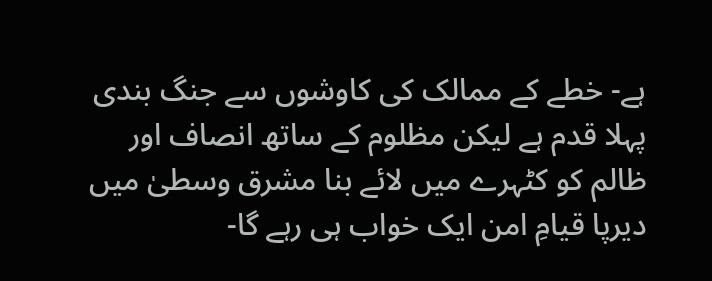ہے- خطے کے ممالک کی کاوشوں سے جنگ بندی پہلا قدم ہے لیکن مظلوم کے ساتھ انصاف اور ظالم کو کٹہرے میں لائے بنا مشرق وسطیٰ میں دیرپا قیامِ امن ایک خواب ہی رہے گا-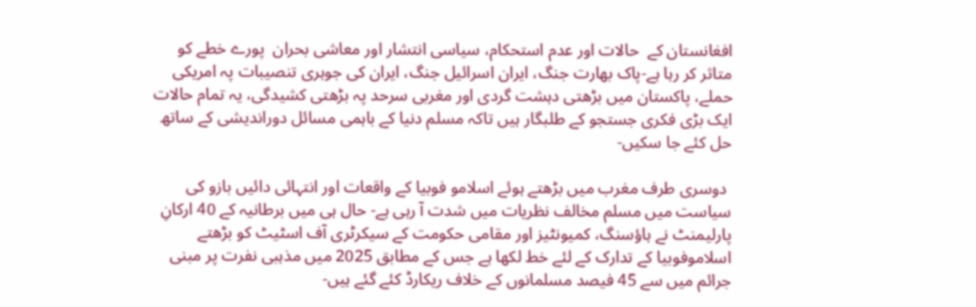افغانستان کے  حالات اور عدم استحکام، سیاسی انتشار اور معاشی بحران  پورے خطے کو متاثر کر رہا ہے-پاک بھارت جنگ، ایران اسرائیل جنگ، ایران کی جوہری تنصیبات پہ امریکی حملے، پاکستان میں بڑھتی دہشت گردی اور مغربی سرحد پہ بڑھتی کشیدگی، یہ تمام حالات ایک بڑی فکری جستجو کے طلبگار ہیں تاکہ مسلم دنیا کے باہمی مسائل دوراندیشی کے ساتھ  حل کئے جا سکیں-

 دوسری طرف مغرب میں بڑھتے ہوئے اسلامو فوبیا کے واقعات اور انتہائی دائیں بازو کی سیاست میں مسلم مخالف نظریات میں شدت آ رہی ہے- حال ہی میں برطانیہ کے 40 ارکانِ پارلیمنٹ نے ہاؤسنگ، کمیونٹیز اور مقامی حکومت کے سیکرٹری آف اسٹیٹ کو بڑھتے اسلاموفوبیا کے تدارک کے لئے خط لکھا ہے جس کے مطابق 2025 میں مذہبی نفرت پر مبنی جرائم میں سے 45 فیصد مسلمانوں کے خلاف ریکارڈ کئے گئے ہیں-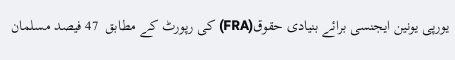یورپی یونین ایجنسی برائے بنیادی حقوق(FRA) کی رپورٹ کے مطابق  47 فیصد مسلمان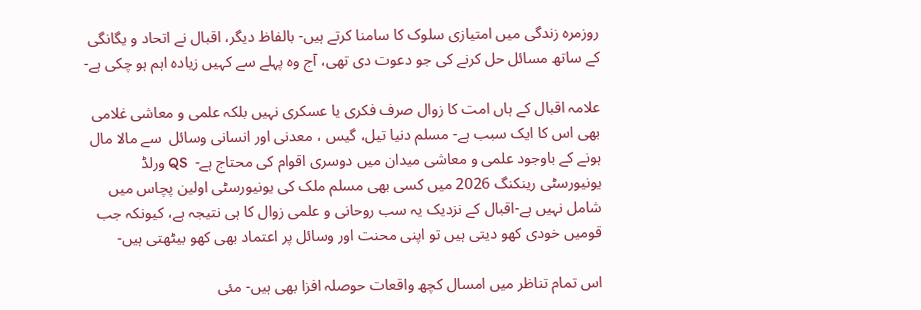روزمرہ زندگی میں امتیازی سلوک کا سامنا کرتے ہیں- بالفاظ دیگر، اقبال نے اتحاد و یگانگی کے ساتھ مسائل حل کرنے کی جو دعوت دی تھی، آج وہ پہلے سے کہیں زیادہ اہم ہو چکی ہے-

علامہ اقبال کے ہاں امت کا زوال صرف فکری یا عسکری نہیں بلکہ علمی و معاشی غلامی بھی اس کا ایک سبب ہے- مسلم دنیا تیل، گیس ، معدنی اور انسانی وسائل  سے مالا مال ہونے کے باوجود علمی و معاشی میدان میں دوسری اقوام کی محتاج ہے-  QS ورلڈ یونیورسٹی رینکنگ 2026 میں کسی بھی مسلم ملک کی یونیورسٹی اولین پچاس میں شامل نہیں ہے-اقبال کے نزدیک یہ سب روحانی و علمی زوال کا ہی نتیجہ ہے، کیونکہ جب قومیں خودی کھو دیتی ہیں تو اپنی محنت اور وسائل پر اعتماد بھی کھو بیٹھتی ہیں-

اس تمام تناظر میں امسال کچھ واقعات حوصلہ افزا بھی ہیں- مئی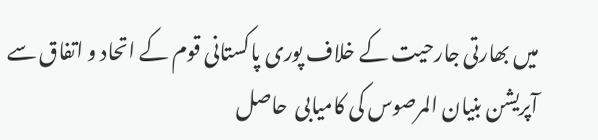میں بھارتی جارحیت کے خلاف پوری پاکستانی قوم کے اتحاد و اتفاق سے آپریشن بنیان المرصوس کی کامیابی  حاصل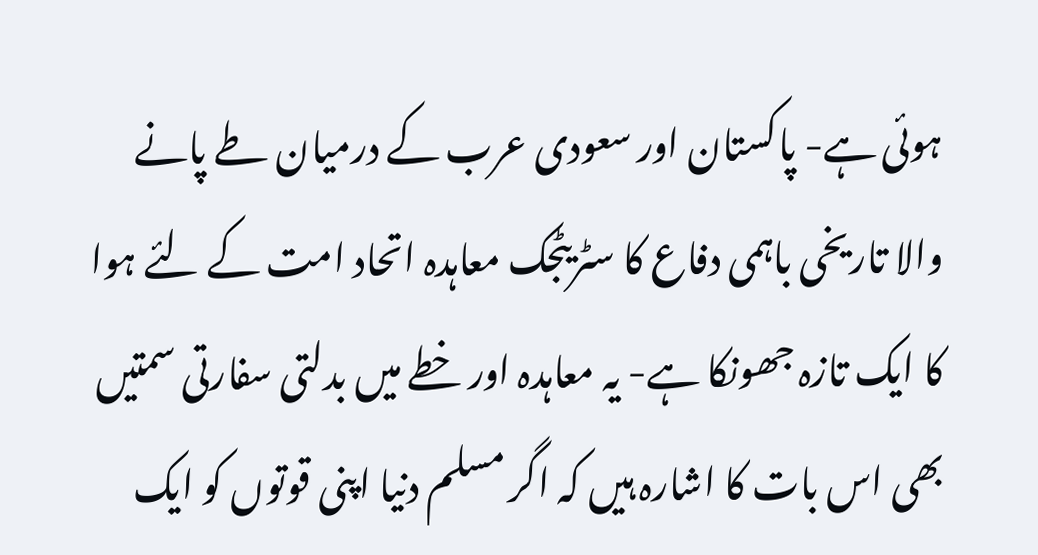ہوئی ہے- پاکستان اور سعودی عرب کے درمیان طے پانے والا تاریخی باہمی دفاع کا سٹریٹجک معاہدہ اتحاد امت کے لئے ہوا کا ایک تازہ جھونکا ہے- یہ معاہدہ اور خطے میں بدلتی سفارتی سمتیں بھی اس بات کا اشارہ ہیں کہ اگر مسلم دنیا اپنی قوتوں کو ایک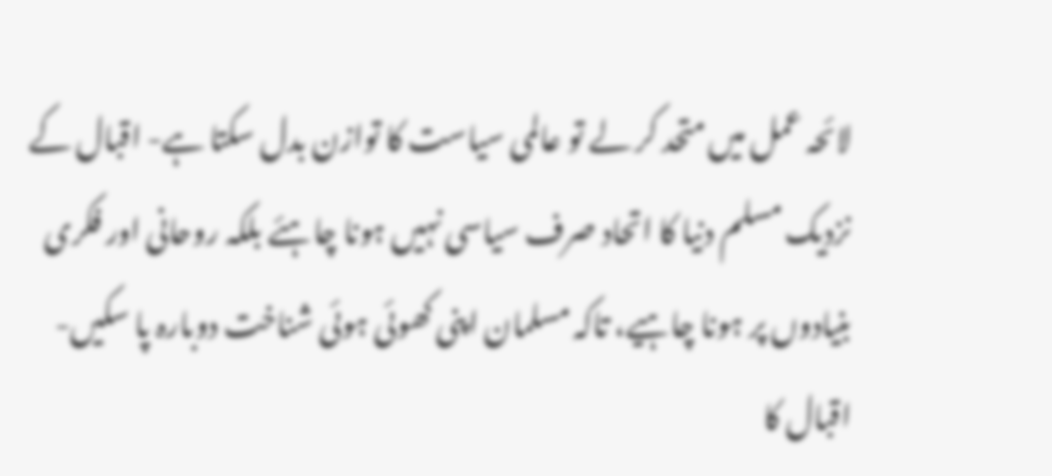لائحہ عمل میں متحد کر لے تو عالمی سیاست کا توازن بدل سکتا ہے- اقبال کے نزدیک مسلم دنیا کا اتحاد صرف سیاسی نہیں ہونا چاہئے بلکہ روحانی اور فکری بنیادوں پر ہونا چاہیے، تاکہ مسلمان اپنی کھوئی ہوئی شناخت دوبارہ پا سکیں- اقبال کا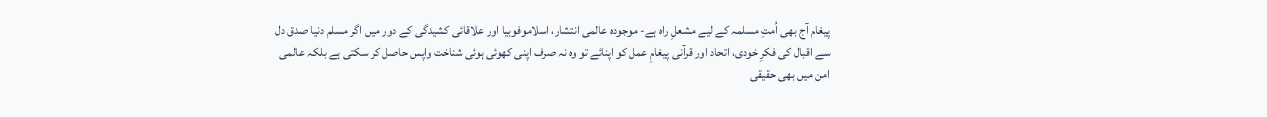پیغام آج بھی اُمتِ مسلمہ کے لیے مشعلِ راہ ہے- موجودہ عالمی انتشار، اسلاموفوبیا اور علاقائی کشیدگی کے دور میں اگر مسلم دنیا صدق دل سے اقبال کی فکرِ خودی، اتحاد اور قرآنی پیغامِ عمل کو اپنائے تو وہ نہ صرف اپنی کھوئی ہوئی شناخت واپس حاصل کر سکتی ہے بلکہ عالمی امن میں بھی حقیقی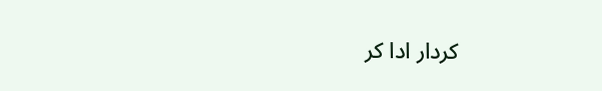کردار ادا کر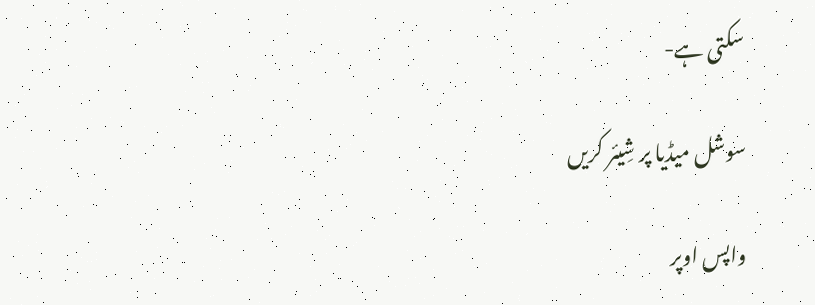سکتی ہے-

سوشل میڈیا پر شِیئر کریں

واپس اوپر